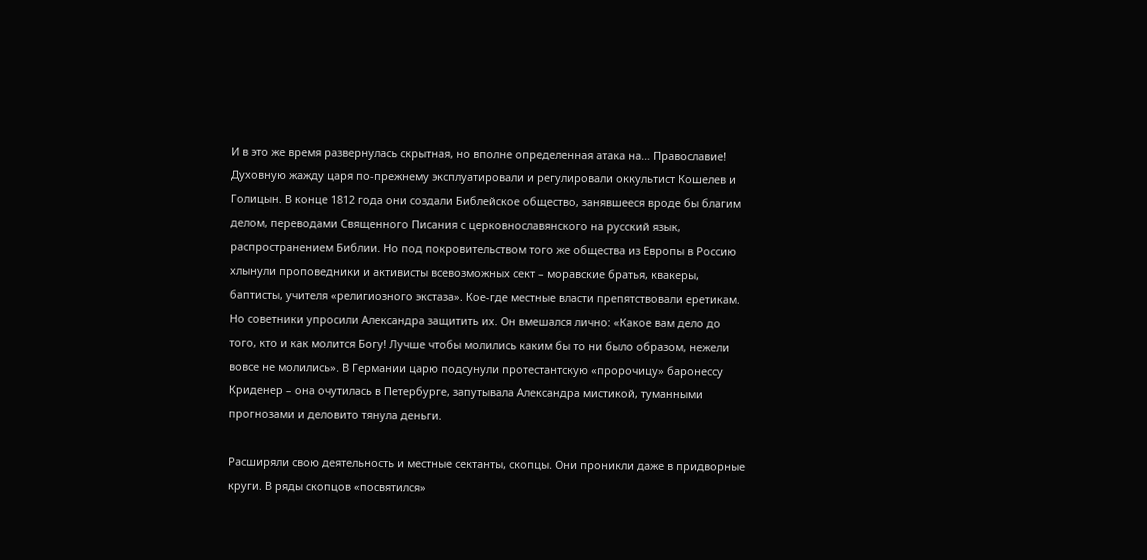И в это же время развернулась скрытная, но вполне определенная атака на… Православие! Духовную жажду царя по-прежнему эксплуатировали и регулировали оккультист Кошелев и Голицын. В конце 1812 года они создали Библейское общество, занявшееся вроде бы благим делом, переводами Священного Писания с церковнославянского на русский язык, распространением Библии. Но под покровительством того же общества из Европы в Россию хлынули проповедники и активисты всевозможных сект – моравские братья, квакеры, баптисты, учителя «религиозного экстаза». Кое-где местные власти препятствовали еретикам. Но советники упросили Александра защитить их. Он вмешался лично: «Какое вам дело до того, кто и как молится Богу! Лучше чтобы молились каким бы то ни было образом, нежели вовсе не молились». В Германии царю подсунули протестантскую «пророчицу» баронессу Криденер – она очутилась в Петербурге, запутывала Александра мистикой, туманными прогнозами и деловито тянула деньги.

Расширяли свою деятельность и местные сектанты, скопцы. Они проникли даже в придворные круги. В ряды скопцов «посвятился»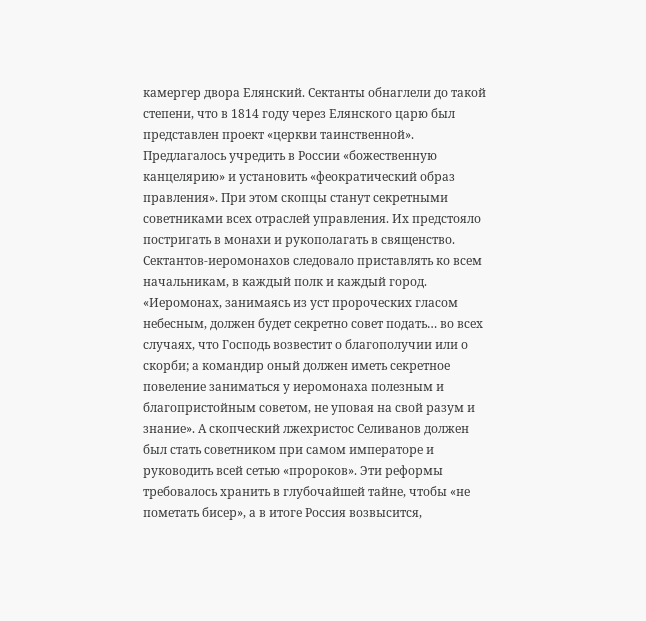камергер двора Елянский. Сектанты обнаглели до такой степени, что в 1814 году через Елянского царю был представлен проект «церкви таинственной». Предлагалось учредить в России «божественную канцелярию» и установить «феократический образ правления». При этом скопцы станут секретными советниками всех отраслей управления. Их предстояло постригать в монахи и рукополагать в священство. Сектантов-иеромонахов следовало приставлять ко всем начальникам, в каждый полк и каждый город. «Иеромонах, занимаясь из уст пророческих гласом небесным, должен будет секретно совет подать… во всех случаях, что Господь возвестит о благополучии или о скорби; а командир оный должен иметь секретное повеление заниматься у иеромонаха полезным и благопристойным советом, не уповая на свой разум и знание». А скопческий лжехристос Селиванов должен был стать советником при самом императоре и руководить всей сетью «пророков». Эти реформы требовалось хранить в глубочайшей тайне, чтобы «не пометать бисер», а в итоге Россия возвысится,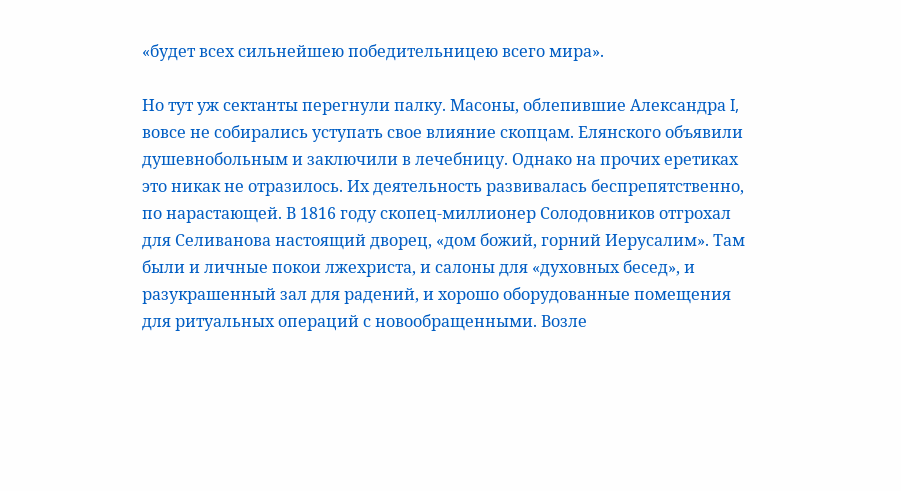«будет всех сильнейшею победительницею всего мира».

Но тут уж сектанты перегнули палку. Масоны, облепившие Александра I, вовсе не собирались уступать свое влияние скопцам. Елянского объявили душевнобольным и заключили в лечебницу. Однако на прочих еретиках это никак не отразилось. Их деятельность развивалась беспрепятственно, по нарастающей. В 1816 году скопец-миллионер Солодовников отгрохал для Селиванова настоящий дворец, «дом божий, горний Иерусалим». Там были и личные покои лжехриста, и салоны для «духовных бесед», и разукрашенный зал для радений, и хорошо оборудованные помещения для ритуальных операций с новообращенными. Возле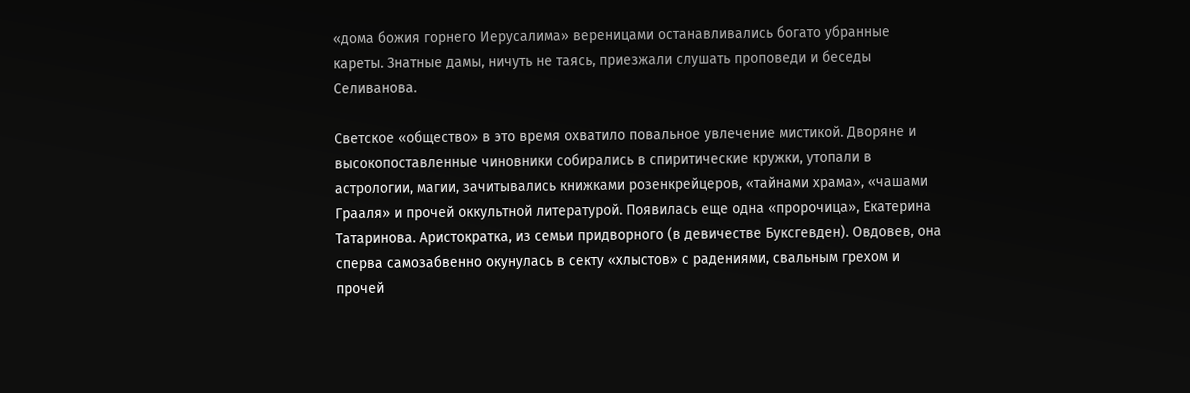«дома божия горнего Иерусалима» вереницами останавливались богато убранные кареты. Знатные дамы, ничуть не таясь, приезжали слушать проповеди и беседы Селиванова.

Светское «общество» в это время охватило повальное увлечение мистикой. Дворяне и высокопоставленные чиновники собирались в спиритические кружки, утопали в астрологии, магии, зачитывались книжками розенкрейцеров, «тайнами храма», «чашами Грааля» и прочей оккультной литературой. Появилась еще одна «пророчица», Екатерина Татаринова. Аристократка, из семьи придворного (в девичестве Буксгевден). Овдовев, она сперва самозабвенно окунулась в секту «хлыстов» с радениями, свальным грехом и прочей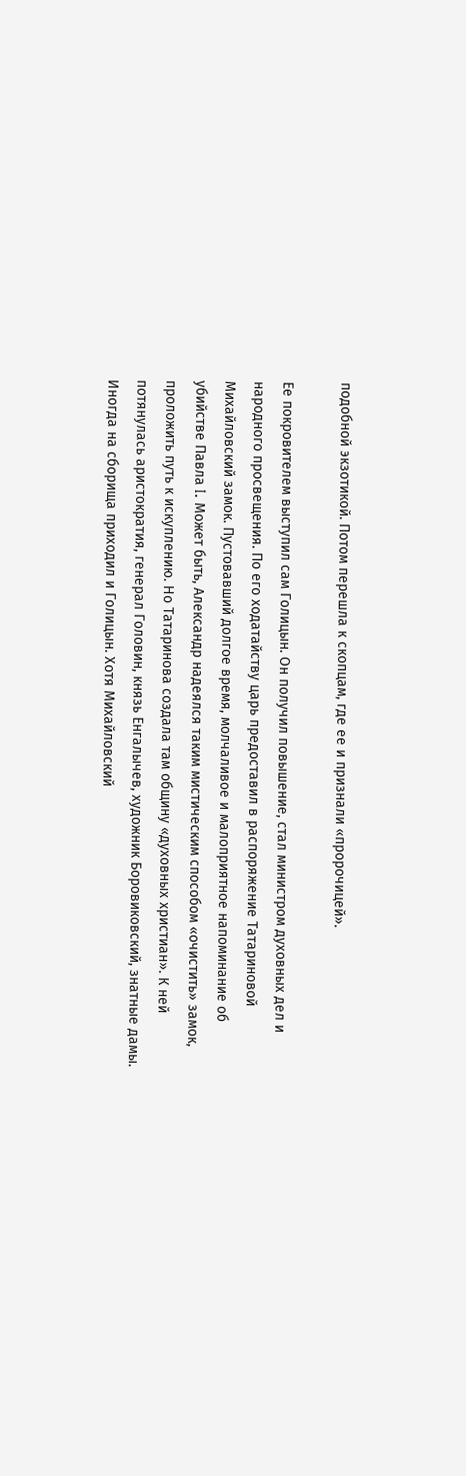подобной экзотикой. Потом перешла к скопцам, где ее и признали «пророчицей».

Ее покровителем выступил сам Голицын. Он получил повышение, стал министром духовных дел и народного просвещения. По его ходатайству царь предоставил в распоряжение Татариновой Михайловский замок. Пустовавший долгое время, молчаливое и малоприятное напоминание об убийстве Павла I. Может быть, Александр надеялся таким мистическим способом «очистить» замок, проложить путь к искуплению. Но Татаринова создала там общину «духовных христиан». К ней потянулась аристократия, генерал Головин, князь Енгалычев, художник Боровиковский, знатные дамы. Иногда на сборища приходил и Голицын. Хотя Михайловский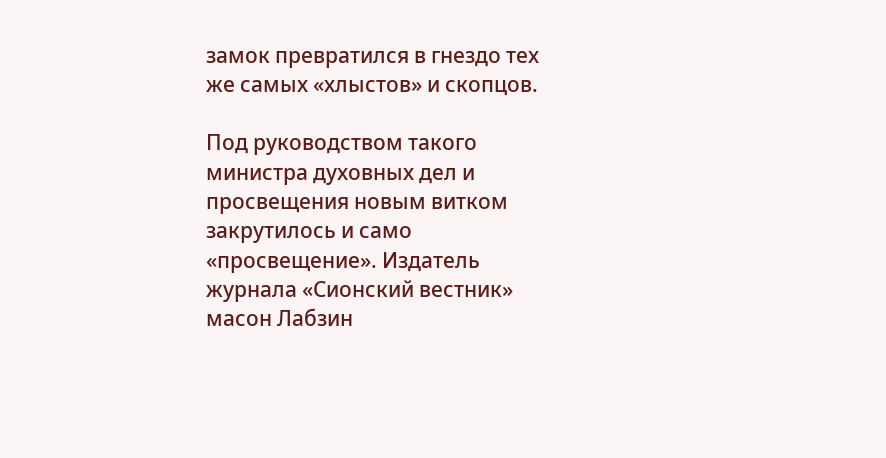замок превратился в гнездо тех же самых «хлыстов» и скопцов.

Под руководством такого министра духовных дел и просвещения новым витком закрутилось и само «просвещение». Издатель журнала «Сионский вестник» масон Лабзин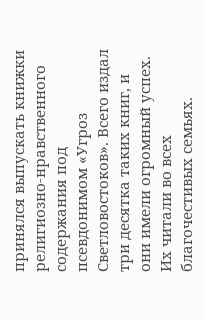принялся выпускать книжки религиозно-нравственного содержания под псевдонимом «Угроз Светловостоков». Всего издал три десятка таких книг, и они имели огромный успех. Их читали во всех благочестивых семьях.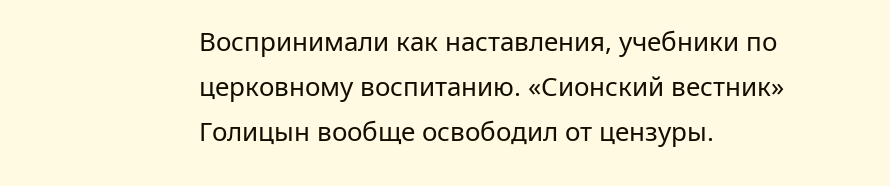Воспринимали как наставления, учебники по церковному воспитанию. «Сионский вестник» Голицын вообще освободил от цензуры.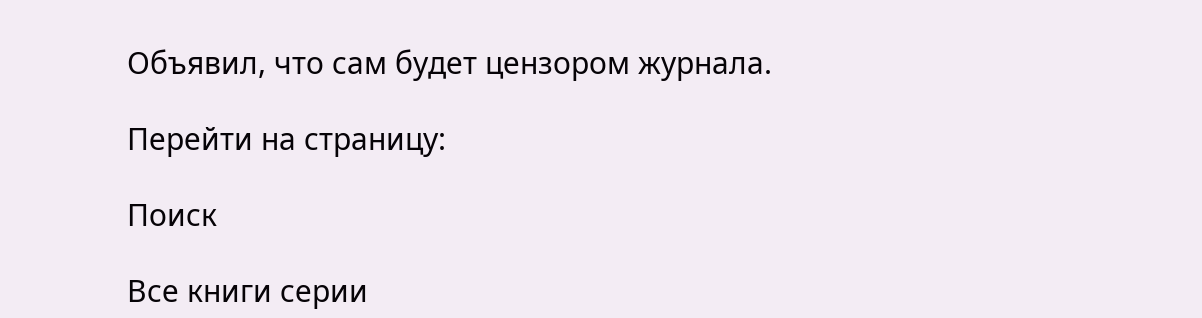Объявил, что сам будет цензором журнала.

Перейти на страницу:

Поиск

Все книги серии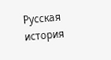Русская история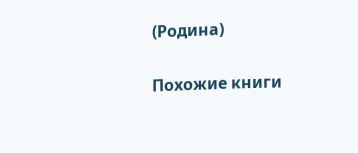(Родина)

Похожие книги